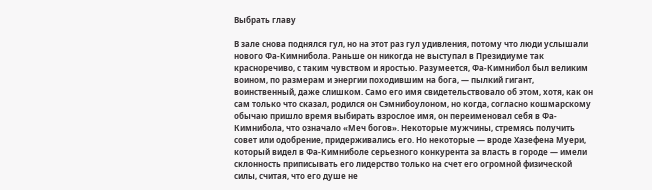Выбрать главу

В зале снова поднялся гул, но на этот раз гул удивления, потому что люди услышали нового Фа-Кимнибола. Раньше он никогда не выступал в Президиуме так красноречиво, с таким чувством и яростью. Разумеется, Фа-Кимнибол был великим воином, по размерам и энергии походившим на бога, — пылкий гигант, воинственный, даже слишком. Само его имя свидетельствовало об этом, хотя, как он сам только что сказал, родился он Сэмнибоулоном, но когда, согласно кошмарскому обычаю пришло время выбирать взрослое имя, он переименовал себя в Фа-Кимнибола, что означало «Меч богов». Некоторые мужчины, стремясь получить совет или одобрение, придерживались его. Но некоторые — вроде Хазефена Муери, который видел в Фа-Кимниболе серьезного конкурента за власть в городе — имели склонность приписывать его лидерство только на счет его огромной физической силы, считая, что его душе не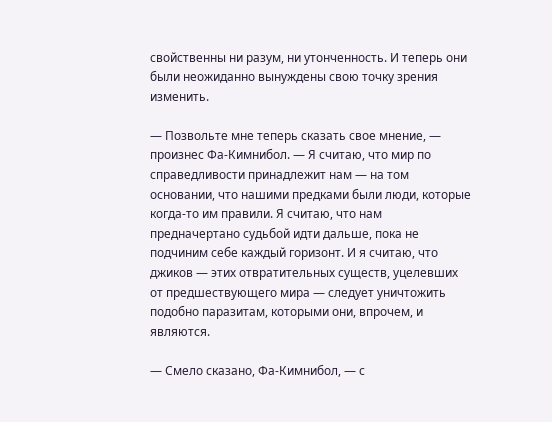свойственны ни разум, ни утонченность. И теперь они были неожиданно вынуждены свою точку зрения изменить.

— Позвольте мне теперь сказать свое мнение, — произнес Фа-Кимнибол. — Я считаю, что мир по справедливости принадлежит нам — на том основании, что нашими предками были люди, которые когда-то им правили. Я считаю, что нам предначертано судьбой идти дальше, пока не подчиним себе каждый горизонт. И я считаю, что джиков — этих отвратительных существ, уцелевших от предшествующего мира — следует уничтожить подобно паразитам, которыми они, впрочем, и являются.

— Смело сказано, Фа-Кимнибол, — с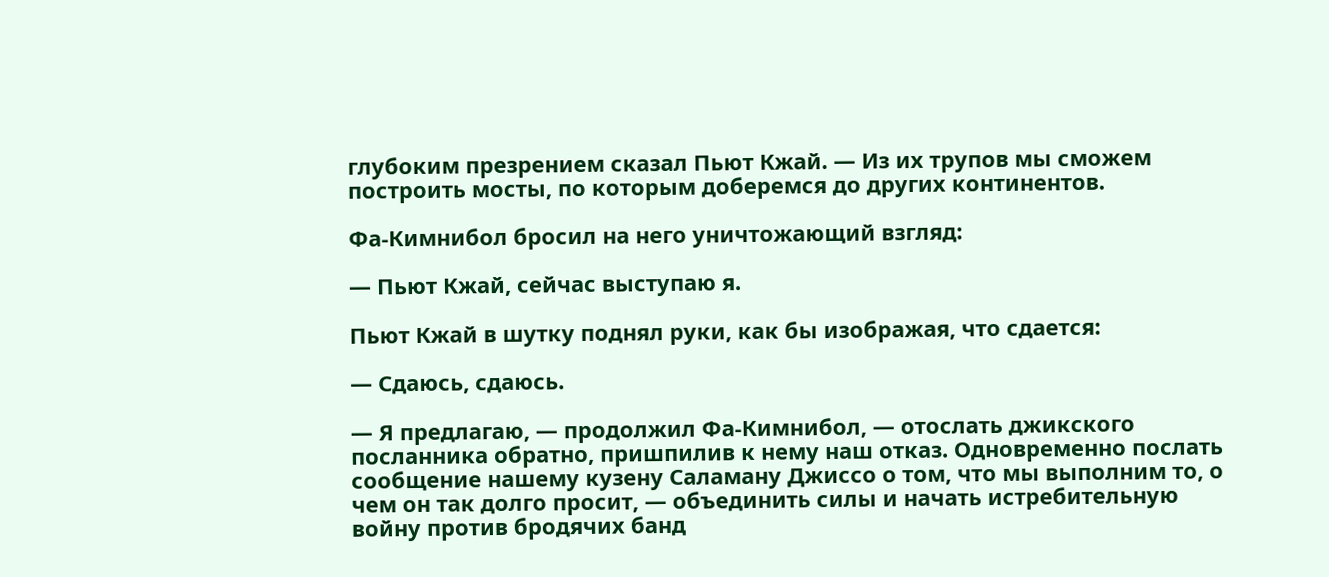глубоким презрением сказал Пьют Кжай. — Из их трупов мы сможем построить мосты, по которым доберемся до других континентов.

Фа-Кимнибол бросил на него уничтожающий взгляд:

— Пьют Кжай, сейчас выступаю я.

Пьют Кжай в шутку поднял руки, как бы изображая, что сдается:

— Сдаюсь, сдаюсь.

— Я предлагаю, — продолжил Фа-Кимнибол, — отослать джикского посланника обратно, пришпилив к нему наш отказ. Одновременно послать сообщение нашему кузену Саламану Джиссо о том, что мы выполним то, о чем он так долго просит, — объединить силы и начать истребительную войну против бродячих банд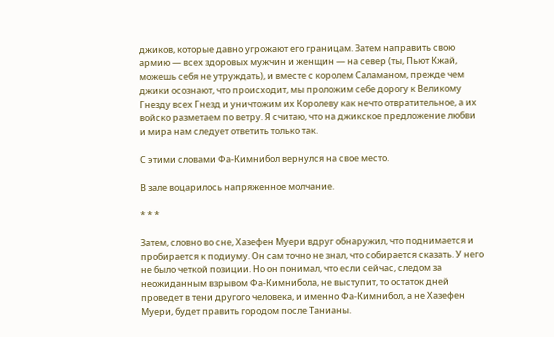джиков, которые давно угрожают его границам. Затем направить свою армию — всех здоровых мужчин и женщин — на север (ты, Пьют Кжай, можешь себя не утруждать), и вместе с королем Саламаном, прежде чем джики осознают, что происходит, мы проложим себе дорогу к Великому Гнезду всех Гнезд и уничтожим их Королеву как нечто отвратительное, а их войско разметаем по ветру. Я считаю, что на джикское предложение любви и мира нам следует ответить только так.

С этими словами Фа-Кимнибол вернулся на свое место.

В зале воцарилось напряженное молчание.

* * *

Затем, словно во сне, Хазефен Муери вдруг обнаружил, что поднимается и пробирается к подиуму. Он сам точно не знал, что собирается сказать. У него не было четкой позиции. Но он понимал, что если сейчас, следом за неожиданным взрывом Фа-Кимнибола, не выступит, то остаток дней проведет в тени другого человека, и именно Фа-Кимнибол, а не Хазефен Муери, будет править городом после Танианы.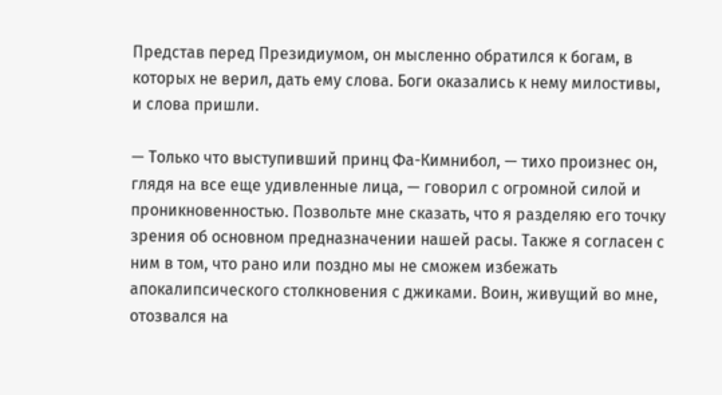Представ перед Президиумом, он мысленно обратился к богам, в которых не верил, дать ему слова. Боги оказались к нему милостивы, и слова пришли.

— Только что выступивший принц Фа-Кимнибол, — тихо произнес он, глядя на все еще удивленные лица, — говорил с огромной силой и проникновенностью. Позвольте мне сказать, что я разделяю его точку зрения об основном предназначении нашей расы. Также я согласен с ним в том, что рано или поздно мы не сможем избежать апокалипсического столкновения с джиками. Воин, живущий во мне, отозвался на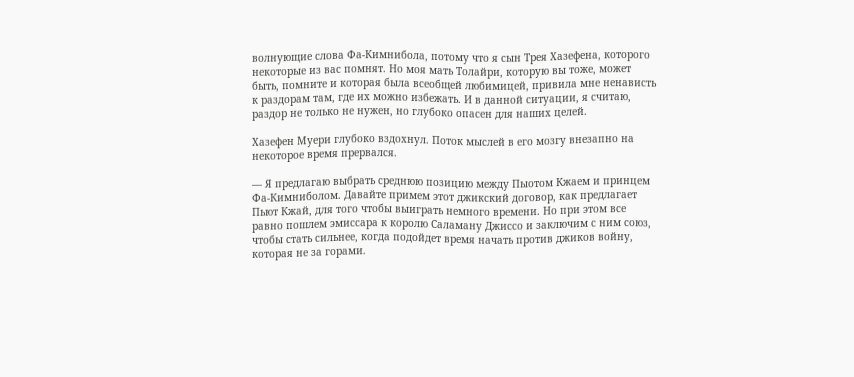волнующие слова Фа-Кимнибола, потому что я сын Трея Хазефена, которого некоторые из вас помнят. Но моя мать Толайри, которую вы тоже, может быть, помните и которая была всеобщей любимицей, привила мне ненависть к раздорам там, где их можно избежать. И в данной ситуации, я считаю, раздор не только не нужен, но глубоко опасен для наших целей.

Хазефен Муери глубоко вздохнул. Поток мыслей в его мозгу внезапно на некоторое время прервался.

— Я предлагаю выбрать среднюю позицию между Пыотом Кжаем и принцем Фа-Кимниболом. Давайте примем этот джикский договор, как предлагает Пьют Кжай, для того чтобы выиграть немного времени. Но при этом все равно пошлем эмиссара к королю Саламану Джиссо и заключим с ним союз, чтобы стать сильнее, когда подойдет время начать против джиков войну, которая не за горами.